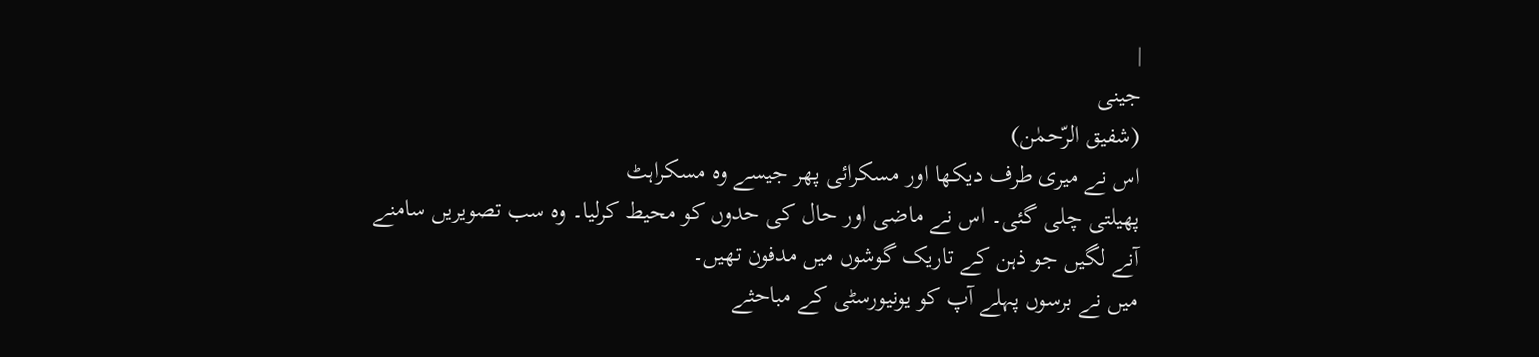|
جینی
(شفیق الرّحمٰن)
اس نے میری طرف دیکھا اور مسکرائی پھر جیسے وہ مسکراہٹ
پھیلتی چلی گئی۔ اس نے ماضی اور حال کی حدوں کو محیط کرلیا۔ وہ سب تصویریں سامنے
آنے لگیں جو ذہن کے تاریک گوشوں میں مدفون تھیں۔
میں نے برسوں پہلے آپ کو یونیورسٹی کے مباحثے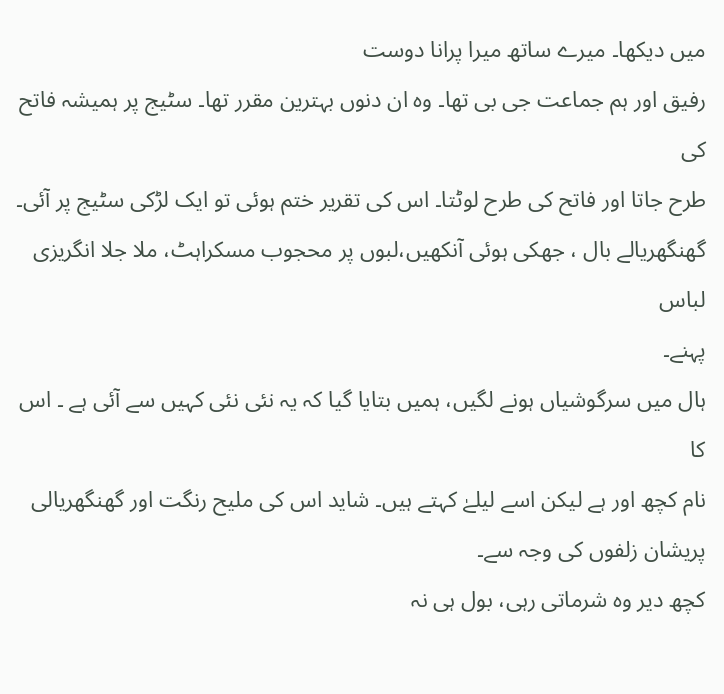میں دیکھا۔ میرے ساتھ میرا پرانا دوست
رفیق اور ہم جماعت جی بی تھا۔ وہ ان دنوں بہترین مقرر تھا۔ سٹیج پر ہمیشہ فاتح کی
طرح جاتا اور فاتح کی طرح لوٹتا۔ اس کی تقریر ختم ہوئی تو ایک لڑکی سٹیج پر آئی۔
گھنگھریالے بال ، جھکی ہوئی آنکھیں،لبوں پر محجوب مسکراہٹ، ملا جلا انگریزی لباس
پہنے۔
ہال میں سرگوشیاں ہونے لگیں، ہمیں بتایا گیا کہ یہ نئی نئی کہیں سے آئی ہے ۔ اس کا
نام کچھ اور ہے لیکن اسے لیلےٰ کہتے ہیں۔ شاید اس کی ملیح رنگت اور گھنگھریالی
پریشان زلفوں کی وجہ سے۔
کچھ دیر وہ شرماتی رہی، بول ہی نہ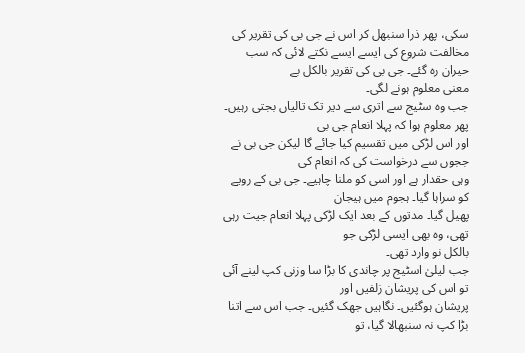سکی، پھر ذرا سنبھل کر اس نے جی بی کی تقریر کی
مخالفت شروع کی ایسے ایسے نکتے لائی کہ سب حیران رہ گئے۔ جی بی کی تقریر بالکل بے
معنی معلوم ہونے لگی۔
جب وہ سٹیج سے اتری سے دیر تک تالیاں بجتی رہیں۔ پھر معلوم ہوا کہ پہلا انعام جی بی
اور اس لڑکی میں تقسیم کیا جائے گا لیکن جی بی نے ججوں سے درخواست کی کہ انعام کی
وہی حقدار ہے اور اسی کو ملنا چاہیے۔ جی بی کے رویے کو سراہا گیا۔ ہجوم میں ہیجان
پھیل گیا۔ مدتوں کے بعد ایک لڑکی پہلا انعام جیت رہی تھی، وہ بھی ایسی لڑکی جو
بالکل نو وارد تھی۔
جب لیلیٰ اسٹیج پر چاندی کا بڑا سا وزنی کپ لینے آئی تو اس کی پریشان زلفیں اور
پریشان ہوگئیں۔ نگاہیں جھک گئیں۔ جب اس سے اتنا بڑا کپ نہ سنبھالا گیا، تو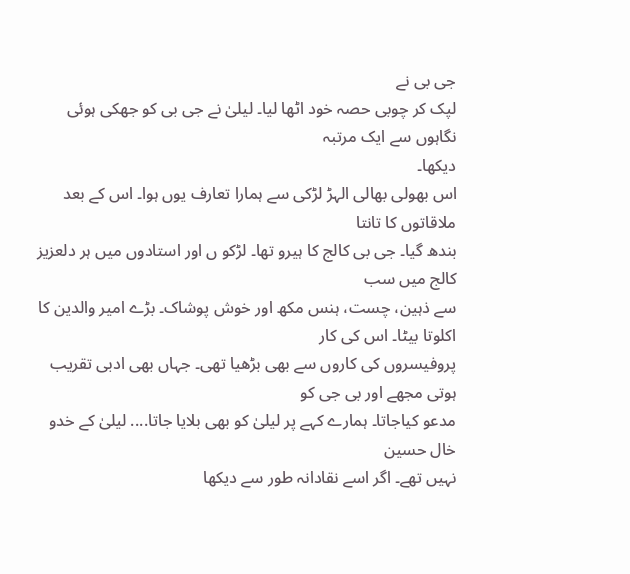جی بی نے
لپک کر چوبی حصہ خود اٹھا لیا۔ لیلیٰ نے جی بی کو جھکی ہوئی نگاہوں سے ایک مرتبہ
دیکھا۔
اس بھولی بھالی الہڑ لڑکی سے ہمارا تعارف یوں ہوا۔ اس کے بعد ملاقاتوں کا تانتا
بندھ گیا۔ جی بی کالج کا ہیرو تھا۔ لڑکو ں اور استادوں میں ہر دلعزیز کالج میں سب
سے ذہین، چست، ہنس مکھ اور خوش پوشاک۔ بڑے امیر والدین کا اکلوتا بیٹا۔ اس کی کار
پروفیسروں کی کاروں سے بھی بڑھیا تھی۔ جہاں بھی ادبی تقریب ہوتی مجھے اور بی جی کو
مدعو کیاجاتا۔ ہمارے کہے پر لیلیٰ کو بھی بلایا جاتا.... لیلیٰ کے خدو خال حسین
نہیں تھے۔ اگر اسے نقادانہ طور سے دیکھا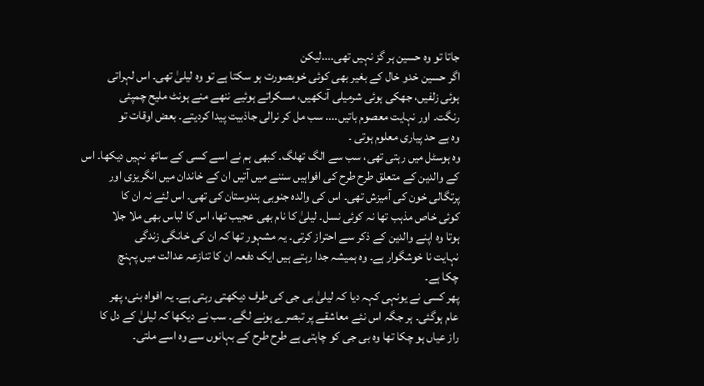جاتا تو وہ حسین ہر گز نہیں تھی....لیکن
اگر حسین خدو خال کے بغیر بھی کوئی خوبصورت ہو سکتا ہے تو وہ لیلیٰ تھی۔ اس لہراتی
ہوئی زلفیں، جھکی ہوئی شرمیلی آنکھیں، مسکراتے ہوئیے ننھے منے ہونٹ ملیح چمپئی
رنگت۔ اور نہایت معصوم باتیں.... سب مل کر نرالی جاذبیت پیدا کردیتے۔ بعض اوقات تو
وہ بے حد پیاری معلوم ہوتی ۔
وہ ہوسٹل میں رہتی تھی، سب سے الگ تھلگ۔ کبھی ہم نے اسے کسی کے ساتھ نہیں دیکھا۔ اس
کے والدین کے متعلق طرح طرح کی افواہیں سننے میں آتیں ان کے خاندان میں انگریزی اور
پرتگالی خون کی آمیزش تھی۔ اس کی والدہ جنوبی ہندوستان کی تھی۔ اس لئے نہ ان کا
کوئی خاص مذہب تھا نہ کوئی نسل۔ لیلیٰ کا نام بھی عجیب تھا، اس کا لباس بھی ملا جلا
ہوتا وہ اپنے والدین کے ذکر سے احتراز کرتی۔ یہ مشہور تھا کہ ان کی خانگی زندگی
نہایت نا خوشگوار ہے۔ وہ ہمیشہ جدا رہتے ہیں ایک دفعہ ان کا تنازعہ عدالت میں پہنچ
چکا ہے۔
پھر کسی نے یونہی کہہ دیا کہ لیلیٰ بی جی کی طرف دیکھتی رہتی ہے۔ یہ افواہ بنی، پھر
عام ہوگئی۔ ہر جگہ اس نئے معاشقے پر تبصرے ہونے لگے۔ سب نے دیکھا کہ لیلیٰ کے دل کا
راز عیاں ہو چکا تھا وہ بی جی کو چاہتی ہے طرح طرح کے بہانوں سے وہ اسے ملتی۔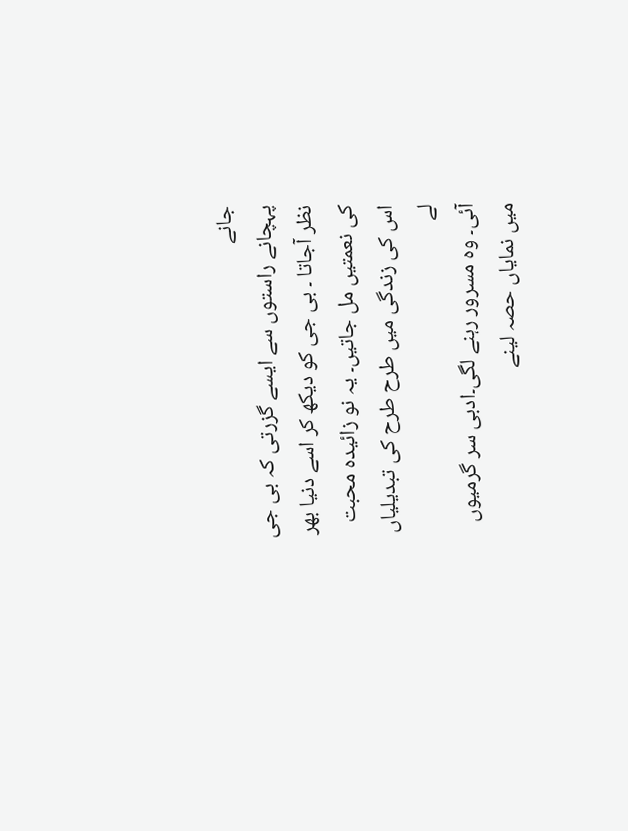جانے
پہچانے راستوں سے ایسے گزرتی کہ بی جی نظر آجاتا ۔ بی جی کو دیکھ کر اسے دنیا بھر
کی نعمتیں مل جاتیں۔ یہ نو زائیدہ محبت اس کی زندگی میں طرح طرح کی تبدیلیاں لے
آئی۔ وہ مسرور رہنے لگی۔ادبی سر گرمیوں میں نمایاں حصہ لینے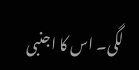لگی۔ اس کا اجنبی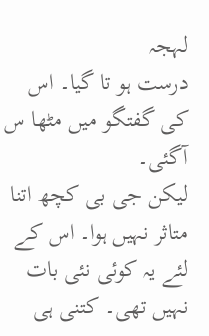لہجہ
درست ہو تا گیا۔ اس کی گفتگو میں مٹھا س آگئی۔
لیکن جی بی کچھ اتنا متاثر نہیں ہوا۔ اس کے لئے یہ کوئی نئی بات نہیں تھی۔ کتنی ہی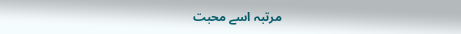مرتبہ اسے محبت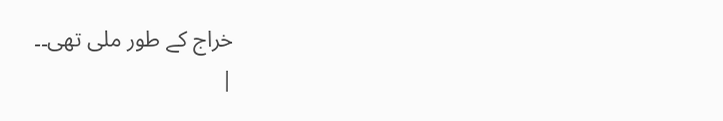خراج کے طور ملی تھی۔۔
|